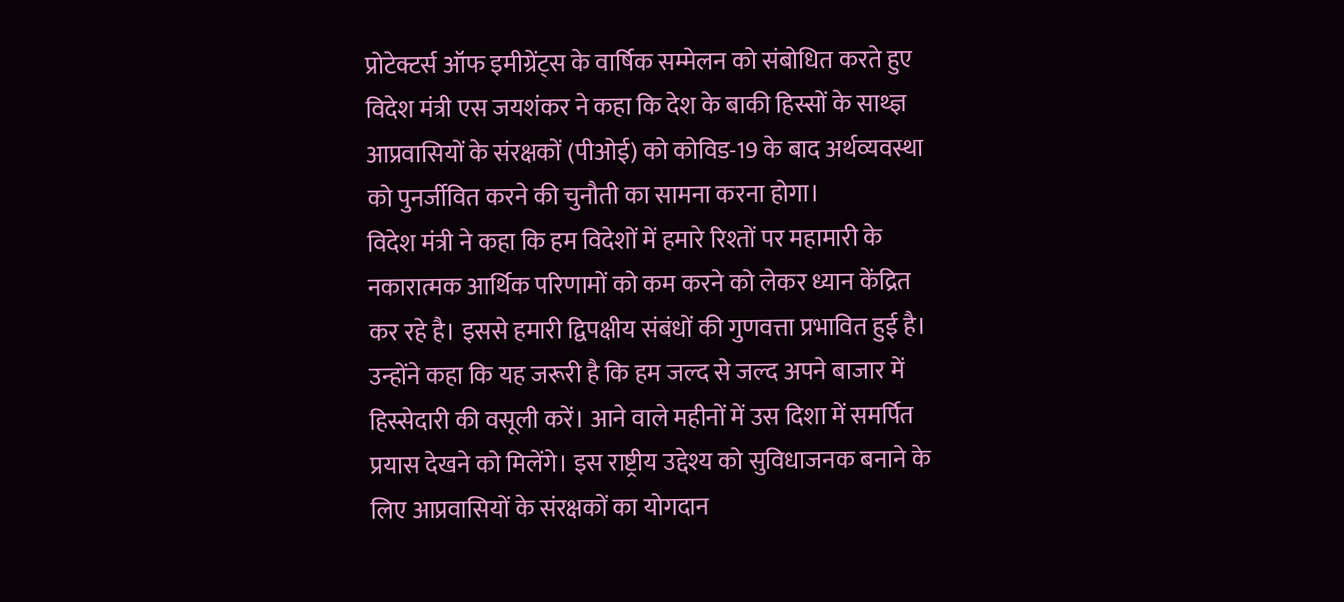प्रोटेक्टर्स ऑफ इमीग्रेंट्स के वार्षिक सम्मेलन को संबोधित करते हुए विदेश मंत्री एस जयशंकर ने कहा कि देश के बाकी हिस्सों के साथ्ज्ञ आप्रवासियों के संरक्षकों (पीओई) को कोविड-19 के बाद अर्थव्यवस्था को पुनर्जीवित करने की चुनौती का सामना करना होगा।
विदेश मंत्री ने कहा कि हम विदेशों में हमारे रिश्तों पर महामारी के नकारात्मक आर्थिक परिणामों को कम करने को लेकर ध्यान केंद्रित कर रहे है। इससे हमारी द्विपक्षीय संबंधों की गुणवत्ता प्रभावित हुई है।
उन्होंने कहा कि यह जरूरी है कि हम जल्द से जल्द अपने बाजार में हिस्सेदारी की वसूली करें। आने वाले महीनों में उस दिशा में समर्पित प्रयास देखने को मिलेंगे। इस राष्ट्रीय उद्देश्य को सुविधाजनक बनाने के लिए आप्रवासियों के संरक्षकों का योगदान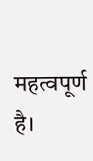महत्वपूर्ण है।